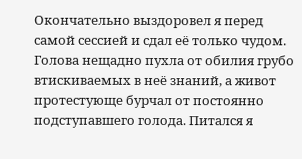Окончательно выздоровел я перед самой сессией и сдал её только чудом. Голова нещадно пухла от обилия грубо втискиваемых в неё знаний, а живот протестующе бурчал от постоянно подступавшего голода. Питался я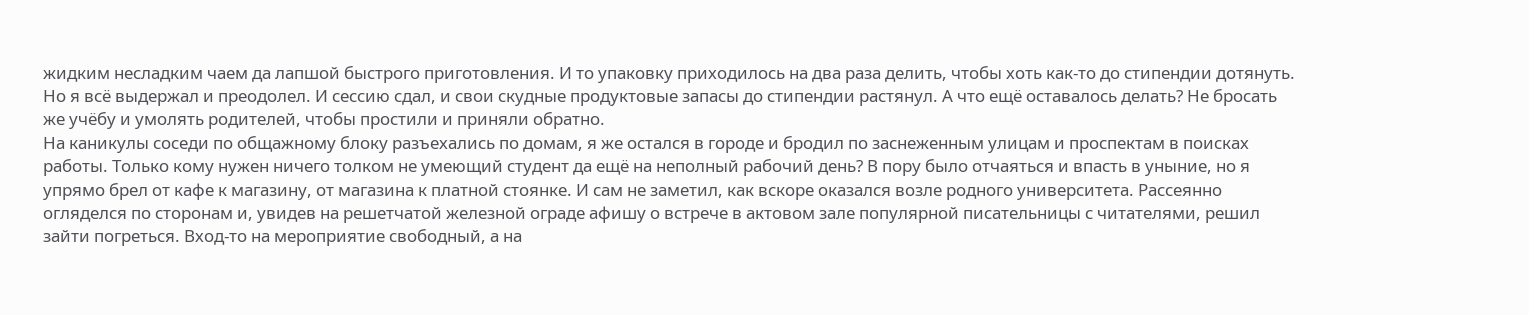жидким несладким чаем да лапшой быстрого приготовления. И то упаковку приходилось на два раза делить, чтобы хоть как-то до стипендии дотянуть. Но я всё выдержал и преодолел. И сессию сдал, и свои скудные продуктовые запасы до стипендии растянул. А что ещё оставалось делать? Не бросать же учёбу и умолять родителей, чтобы простили и приняли обратно.
На каникулы соседи по общажному блоку разъехались по домам, я же остался в городе и бродил по заснеженным улицам и проспектам в поисках работы. Только кому нужен ничего толком не умеющий студент да ещё на неполный рабочий день? В пору было отчаяться и впасть в уныние, но я упрямо брел от кафе к магазину, от магазина к платной стоянке. И сам не заметил, как вскоре оказался возле родного университета. Рассеянно огляделся по сторонам и, увидев на решетчатой железной ограде афишу о встрече в актовом зале популярной писательницы с читателями, решил зайти погреться. Вход-то на мероприятие свободный, а на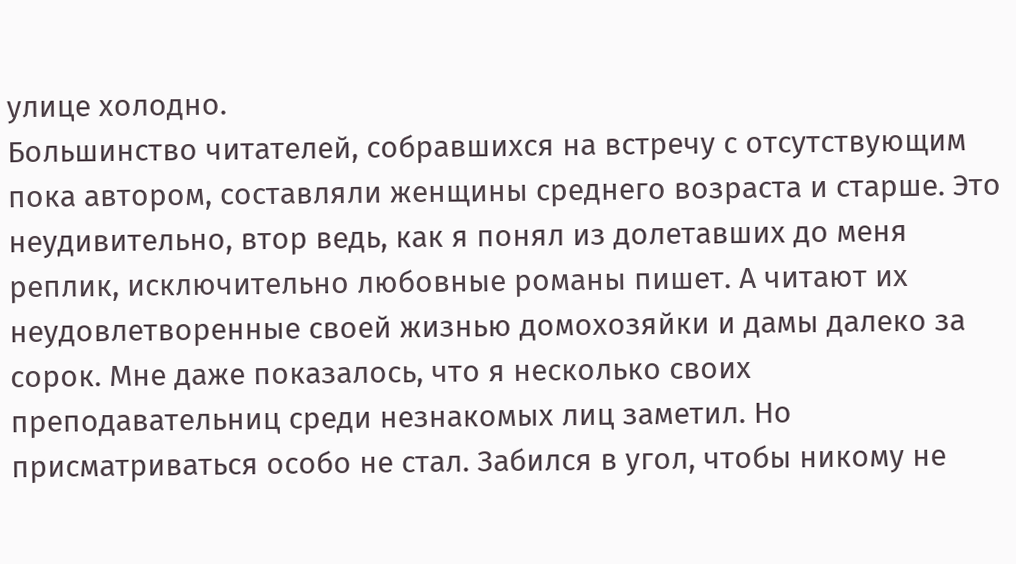улице холодно.
Большинство читателей, собравшихся на встречу с отсутствующим пока автором, составляли женщины среднего возраста и старше. Это неудивительно, втор ведь, как я понял из долетавших до меня реплик, исключительно любовные романы пишет. А читают их неудовлетворенные своей жизнью домохозяйки и дамы далеко за сорок. Мне даже показалось, что я несколько своих преподавательниц среди незнакомых лиц заметил. Но присматриваться особо не стал. Забился в угол, чтобы никому не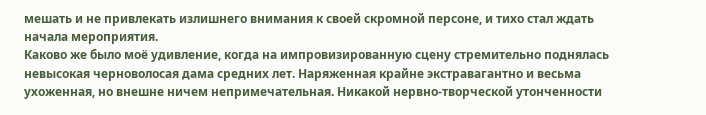мешать и не привлекать излишнего внимания к своей скромной персоне, и тихо стал ждать начала мероприятия.
Каково же было моё удивление, когда на импровизированную сцену стремительно поднялась невысокая черноволосая дама средних лет. Наряженная крайне экстравагантно и весьма ухоженная, но внешне ничем непримечательная. Никакой нервно-творческой утонченности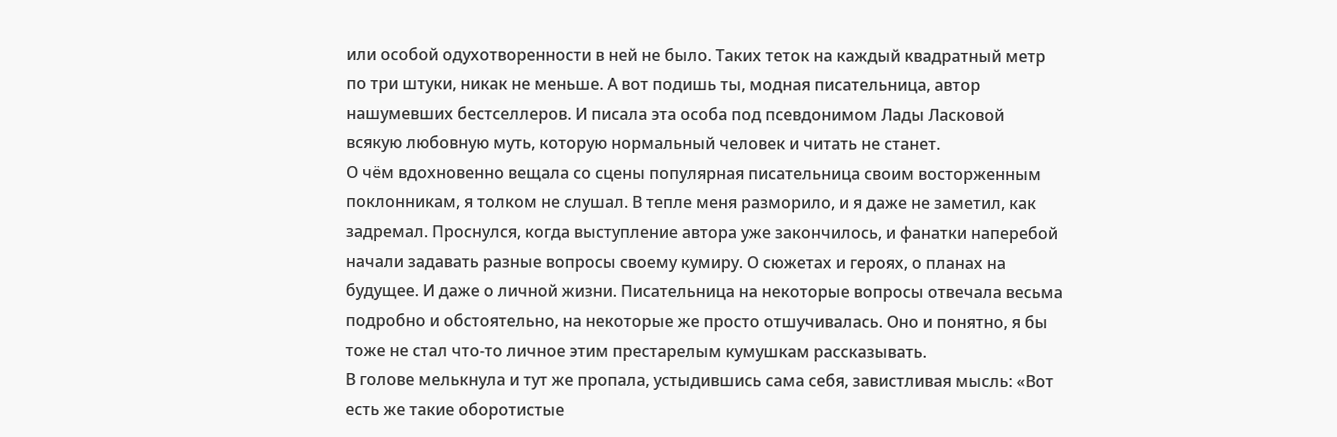или особой одухотворенности в ней не было. Таких теток на каждый квадратный метр по три штуки, никак не меньше. А вот подишь ты, модная писательница, автор нашумевших бестселлеров. И писала эта особа под псевдонимом Лады Ласковой всякую любовную муть, которую нормальный человек и читать не станет.
О чём вдохновенно вещала со сцены популярная писательница своим восторженным поклонникам, я толком не слушал. В тепле меня разморило, и я даже не заметил, как задремал. Проснулся, когда выступление автора уже закончилось, и фанатки наперебой начали задавать разные вопросы своему кумиру. О сюжетах и героях, о планах на будущее. И даже о личной жизни. Писательница на некоторые вопросы отвечала весьма подробно и обстоятельно, на некоторые же просто отшучивалась. Оно и понятно, я бы тоже не стал что-то личное этим престарелым кумушкам рассказывать.
В голове мелькнула и тут же пропала, устыдившись сама себя, завистливая мысль: «Вот есть же такие оборотистые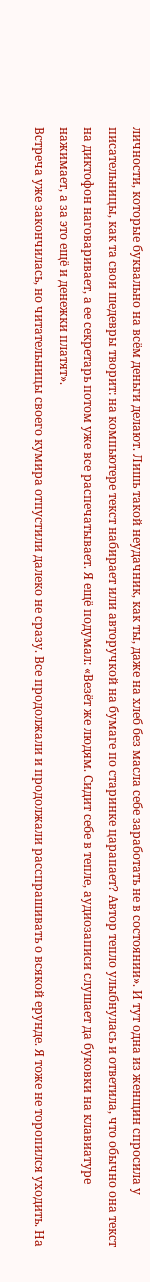личности, которые буквально на всём деньги делают. Лишь такой неудачник, как ты, даже на хлеб без масла себе заработать не в состоянии». И тут одна из женщин спросила у писательницы, как та свои шедевры творит: на компьютере текст набирает или авторучкой на бумаге по старинке царапает? Автор тепло улыбнулась и ответила, что обычно она текст на диктофон наговаривает, а ее секретарь потом уже все распечатывает. Я ещё подумал: «Везёт же людям. Сидит себе в тепле, аудиозаписи слушает да буковки на клавиатуре нажимает, а за это ещё и денежки платят».
Встреча уже закончилась, но читательницы своего кумира отпустили далеко не сразу. Все продолжали и продолжали расспрашивать о всякой ерунде. Я тоже не торопился уходить. На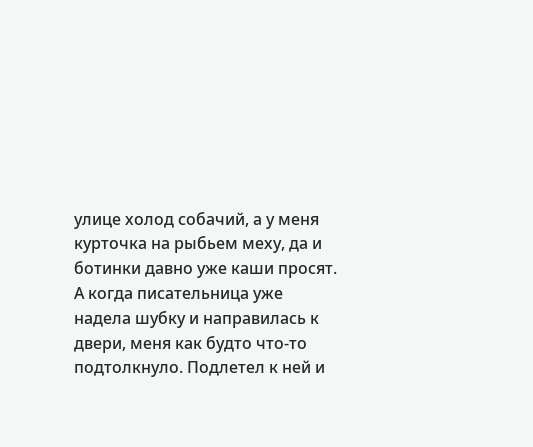улице холод собачий, а у меня курточка на рыбьем меху, да и ботинки давно уже каши просят. А когда писательница уже надела шубку и направилась к двери, меня как будто что-то подтолкнуло. Подлетел к ней и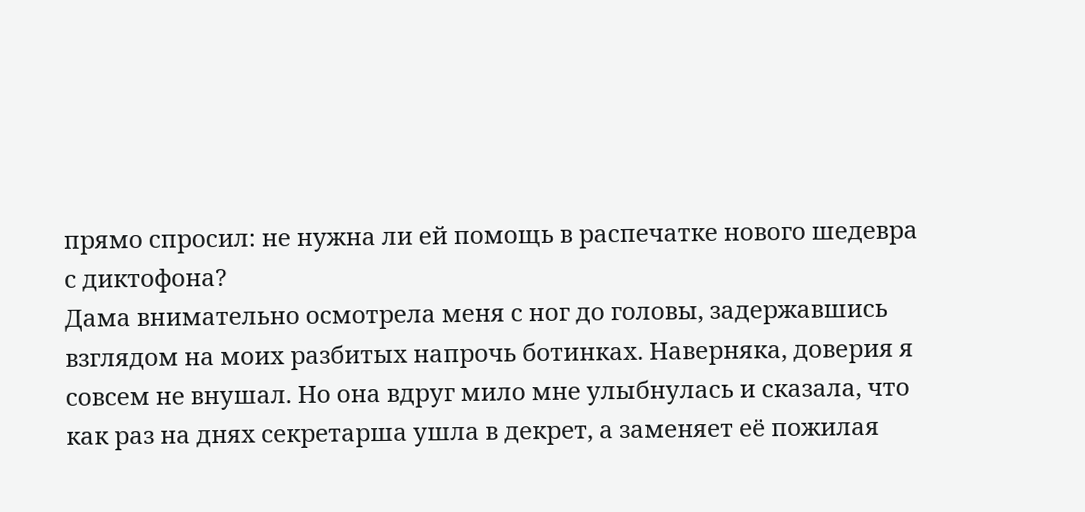прямо спросил: не нужна ли ей помощь в распечатке нового шедевра с диктофона?
Дама внимательно осмотрела меня с ног до головы, задержавшись взглядом на моих разбитых напрочь ботинках. Наверняка, доверия я совсем не внушал. Но она вдруг мило мне улыбнулась и сказала, что как раз на днях секретарша ушла в декрет, а заменяет её пожилая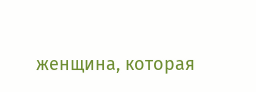женщина, которая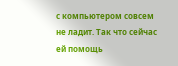с компьютером совсем не ладит. Так что сейчас ей помощь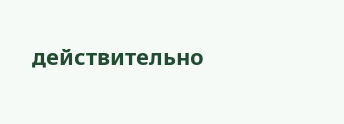действительно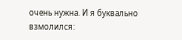очень нужна. И я буквально взмолился: